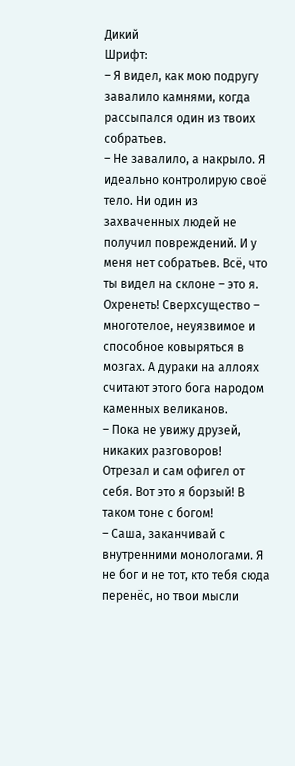Дикий
Шрифт:
– Я видел, как мою подругу завалило камнями, когда рассыпался один из твоих собратьев.
– Не завалило, а накрыло. Я идеально контролирую своё тело. Ни один из захваченных людей не получил повреждений. И у меня нет собратьев. Всё, что ты видел на склоне – это я.
Охренеть! Сверхсущество – многотелое, неуязвимое и способное ковыряться в мозгах. А дураки на аллоях считают этого бога народом каменных великанов.
– Пока не увижу друзей, никаких разговоров!
Отрезал и сам офигел от себя. Вот это я борзый! В таком тоне с богом!
– Саша, заканчивай с внутренними монологами. Я не бог и не тот, кто тебя сюда перенёс, но твои мысли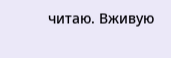читаю. Вживую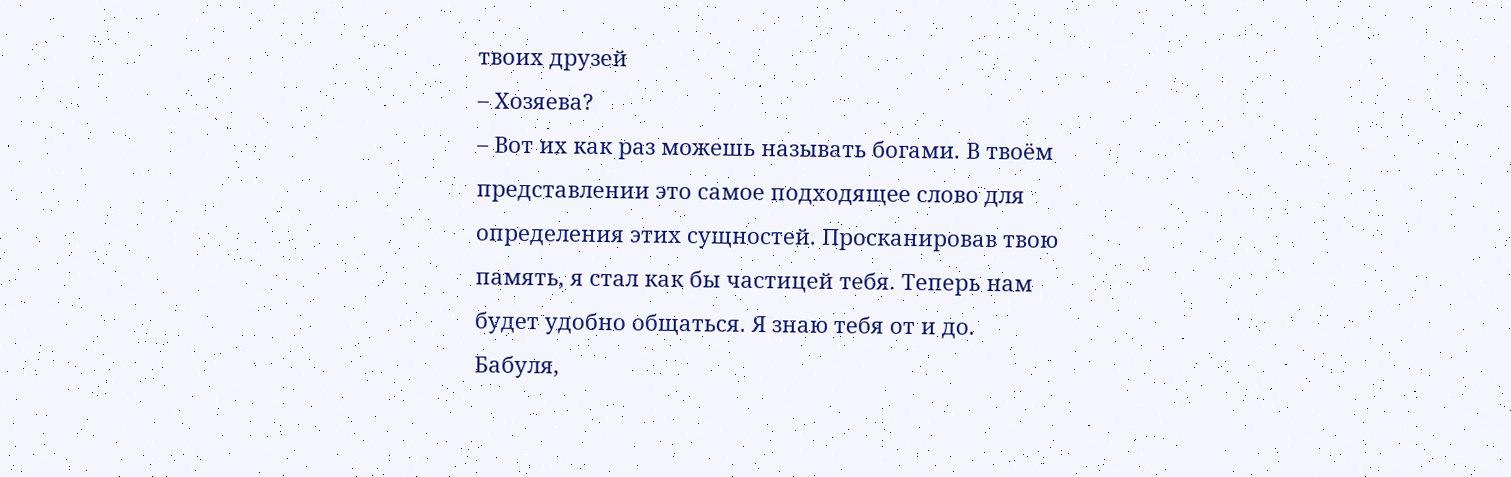твоих друзей
– Хозяева?
– Вот их как раз можешь называть богами. В твоём представлении это самое подходящее слово для определения этих сущностей. Просканировав твою память, я стал как бы частицей тебя. Теперь нам будет удобно общаться. Я знаю тебя от и до.
Бабуля,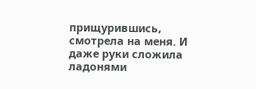прищурившись, смотрела на меня. И даже руки сложила ладонями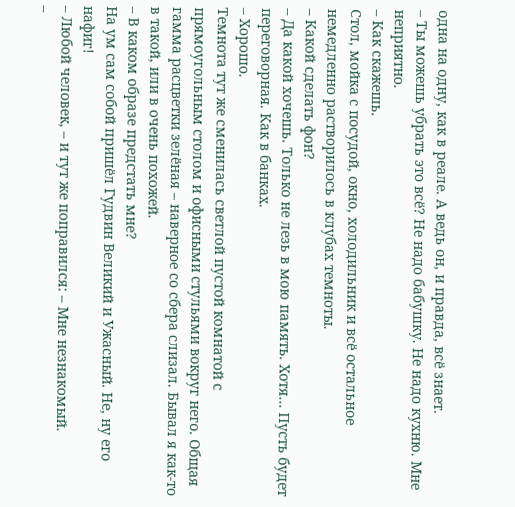одна на одну, как в реале. А ведь он, и правда, всё знает.
– Ты можешь убрать это всё? Не надо бабушку. Не надо кухню. Мне неприятно.
– Как скажешь.
Стол, мойка с посудой, окно, холодильник и всё остальное немедленно растворилось в клубах темноты.
– Какой сделать фон?
– Да какой хочешь. Только не лезь в мою память. Хотя… Пусть будет переговорная. Как в банках.
– Хорошо.
Темнота тут же сменилась светлой пустой комнатой с прямоугольным столом и офисными стульями вокруг него. Общая гамма расцветки зелёная – наверное со сбера слизал. Бывал я как-то в такой, или в очень похожей.
– В каком образе предстать мне?
На ум сам собой пришёл Гудвин Великий и Ужасный. Не, ну его нафиг!
– Любой человек, – и тут же поправился: – Мне незнакомый.
–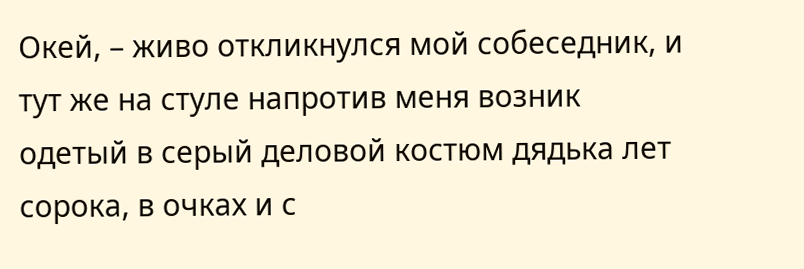Окей, – живо откликнулся мой собеседник, и тут же на стуле напротив меня возник одетый в серый деловой костюм дядька лет сорока, в очках и с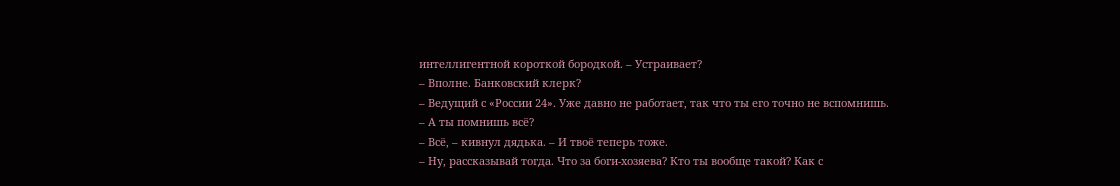интеллигентной короткой бородкой. – Устраивает?
– Вполне. Банковский клерк?
– Ведущий с «России 24». Уже давно не работает, так что ты его точно не вспомнишь.
– А ты помнишь всё?
– Всё, – кивнул дядька. – И твоё теперь тоже.
– Ну, рассказывай тогда. Что за боги-хозяева? Кто ты вообще такой? Как с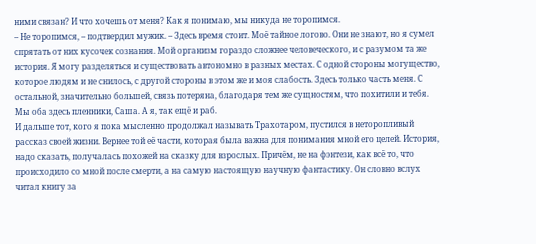ними связан? И что хочешь от меня? Как я понимаю, мы никуда не торопимся.
– Не торопимся, – подтвердил мужик. – Здесь время стоит. Моё тайное логово. Они не знают, но я сумел спрятать от них кусочек сознания. Мой организм гораздо сложнее человеческого, и с разумом та же история. Я могу разделяться и существовать автономно в разных местах. С одной стороны могущество, которое людям и не снилось, с другой стороны в этом же и моя слабость. Здесь только часть меня. С остальной, значительно большей, связь потеряна, благодаря тем же сущностям, что похитили и тебя. Мы оба здесь пленники, Саша. А я, так ещё и раб.
И дальше тот, кого я пока мысленно продолжал называть Трахотаром, пустился в неторопливый рассказ своей жизни. Вернее той её части, которая была важна для понимания мной его целей. История, надо сказать, получалась похожей на сказку для взрослых. Причём, не на фэнтези, как всё то, что происходило со мной после смерти, а на самую настоящую научную фантастику. Он словно вслух читал книгу за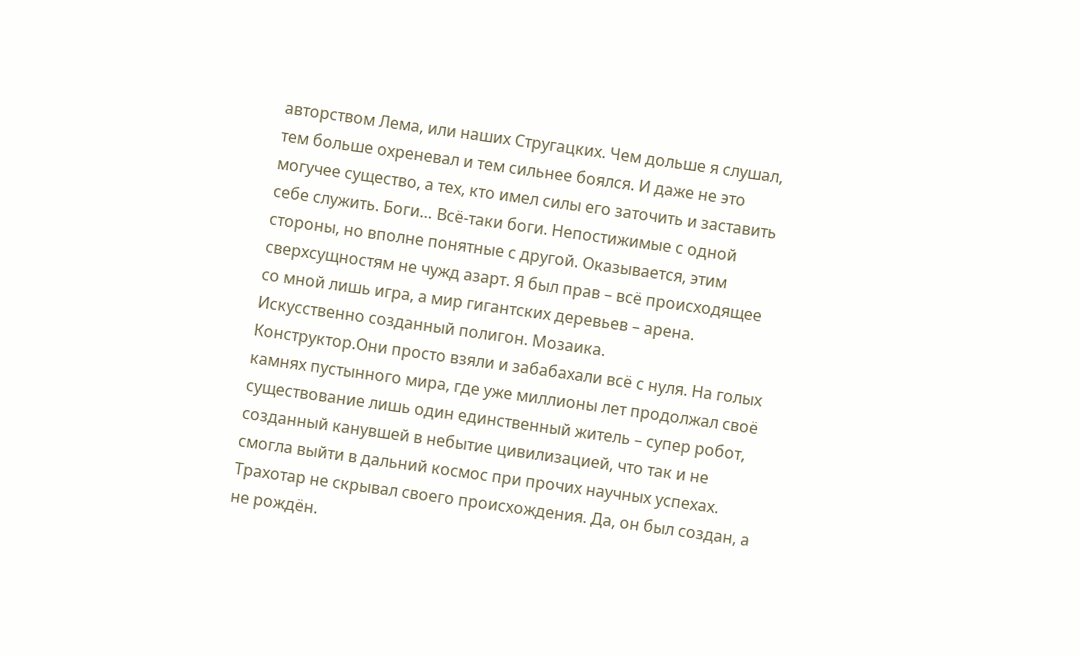авторством Лема, или наших Стругацких. Чем дольше я слушал, тем больше охреневал и тем сильнее боялся. И даже не это могучее существо, а тех, кто имел силы его заточить и заставить себе служить. Боги… Всё-таки боги. Непостижимые с одной стороны, но вполне понятные с другой. Оказывается, этим сверхсущностям не чужд азарт. Я был прав – всё происходящее со мной лишь игра, а мир гигантских деревьев – арена. Искусственно созданный полигон. Мозаика.
Конструктор.Они просто взяли и забабахали всё с нуля. На голых камнях пустынного мира, где уже миллионы лет продолжал своё существование лишь один единственный житель – супер робот, созданный канувшей в небытие цивилизацией, что так и не смогла выйти в дальний космос при прочих научных успехах. Трахотар не скрывал своего происхождения. Да, он был создан, а не рождён.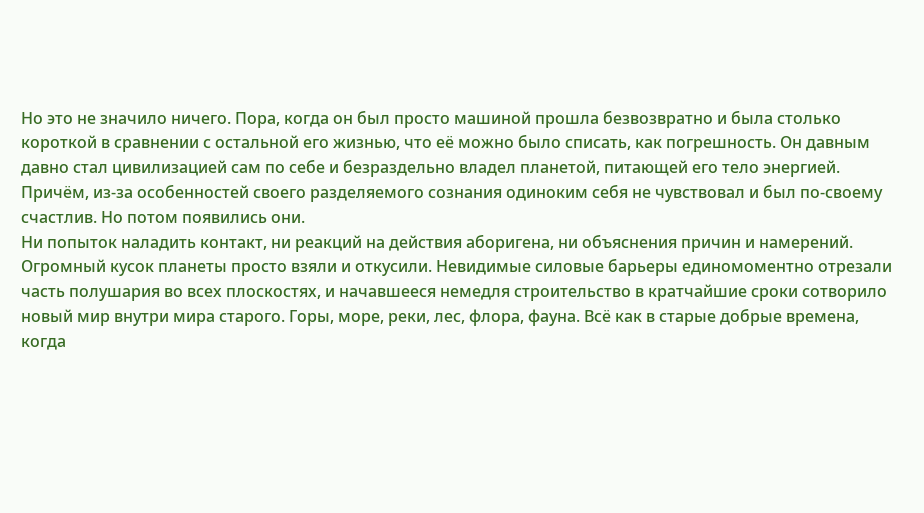Но это не значило ничего. Пора, когда он был просто машиной прошла безвозвратно и была столько короткой в сравнении с остальной его жизнью, что её можно было списать, как погрешность. Он давным давно стал цивилизацией сам по себе и безраздельно владел планетой, питающей его тело энергией. Причём, из-за особенностей своего разделяемого сознания одиноким себя не чувствовал и был по-своему счастлив. Но потом появились они.
Ни попыток наладить контакт, ни реакций на действия аборигена, ни объяснения причин и намерений. Огромный кусок планеты просто взяли и откусили. Невидимые силовые барьеры единомоментно отрезали часть полушария во всех плоскостях, и начавшееся немедля строительство в кратчайшие сроки сотворило новый мир внутри мира старого. Горы, море, реки, лес, флора, фауна. Всё как в старые добрые времена, когда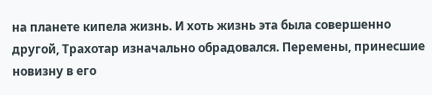на планете кипела жизнь. И хоть жизнь эта была совершенно другой, Трахотар изначально обрадовался. Перемены, принесшие новизну в его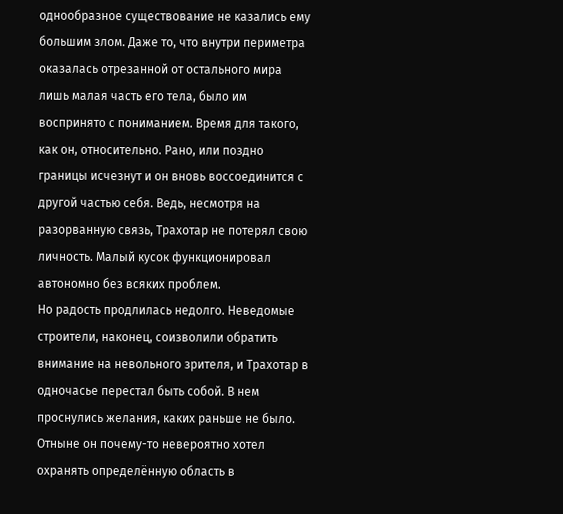однообразное существование не казались ему большим злом. Даже то, что внутри периметра оказалась отрезанной от остального мира лишь малая часть его тела, было им воспринято с пониманием. Время для такого, как он, относительно. Рано, или поздно границы исчезнут и он вновь воссоединится с другой частью себя. Ведь, несмотря на разорванную связь, Трахотар не потерял свою личность. Малый кусок функционировал автономно без всяких проблем.
Но радость продлилась недолго. Неведомые строители, наконец, соизволили обратить внимание на невольного зрителя, и Трахотар в одночасье перестал быть собой. В нем проснулись желания, каких раньше не было. Отныне он почему-то невероятно хотел охранять определённую область в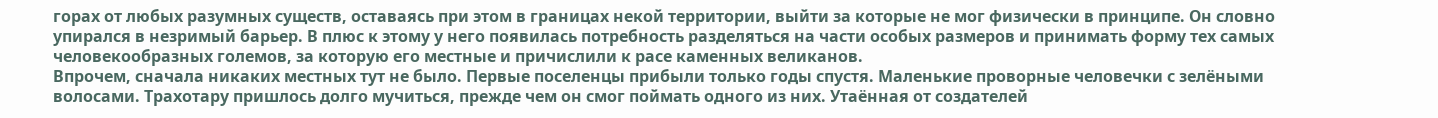горах от любых разумных существ, оставаясь при этом в границах некой территории, выйти за которые не мог физически в принципе. Он словно упирался в незримый барьер. В плюс к этому у него появилась потребность разделяться на части особых размеров и принимать форму тех самых человекообразных големов, за которую его местные и причислили к расе каменных великанов.
Впрочем, сначала никаких местных тут не было. Первые поселенцы прибыли только годы спустя. Маленькие проворные человечки с зелёными волосами. Трахотару пришлось долго мучиться, прежде чем он смог поймать одного из них. Утаённая от создателей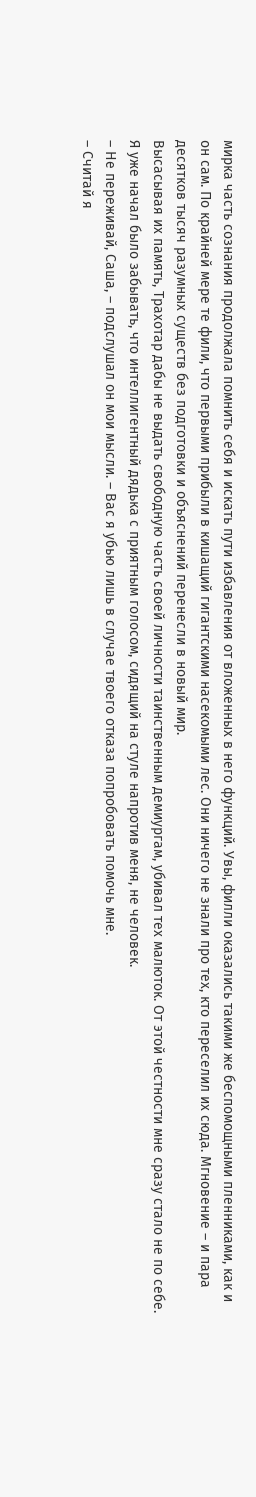мирка часть сознания продолжала помнить себя и искать пути избавления от вложенных в него функций. Увы, филли оказались такими же беспомощными пленниками, как и он сам. По крайней мере те фили, что первыми прибыли в кишащий гигантскими насекомыми лес. Они ничего не знали про тех, кто переселил их сюда. Мгновение – и пара десятков тысяч разумных существ без подготовки и объяснений перенесли в новый мир.
Высасывая их память, Трахотар дабы не выдать свободную часть своей личности таинственным демиургам, убивал тех малюток. От этой честности мне сразу стало не по себе. Я уже начал было забывать, что интеллигентный дядька с приятным голосом, сидящий на стуле напротив меня, не человек.
– Не переживай, Саша, – подслушал он мои мысли. – Вас я убью лишь в случае твоего отказа попробовать помочь мне.
– Считай я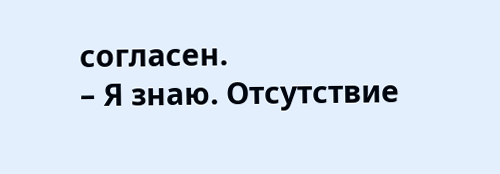согласен.
– Я знаю. Отсутствие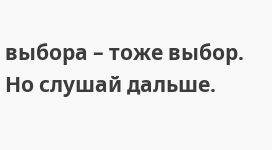выбора – тоже выбор. Но слушай дальше.